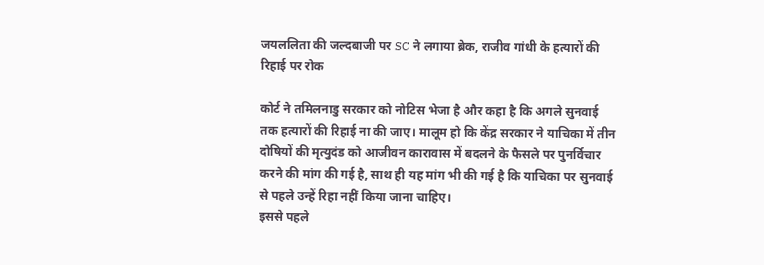जयललिता की जल्दबाजी पर SC ने लगाया ब्रेक, राजीव गांधी के हत्यारों की रिहाई पर रोक

कोर्ट ने तमिलनाडु सरकार को नोटिस भेजा है और कहा है कि अगले सुनवाई तक हत्यारों की रिहाई ना की जाए। मालूम हो कि केंद्र सरकार ने याचिका में तीन दोषियों की मृत्युदंड को आजीवन कारावास में बदलने के फैसले पर पुनर्विचार करने की मांग की गई है, साथ ही यह मांग भी की गई है कि याचिका पर सुनवाई से पहले उन्हें रिहा नहीं किया जाना चाहिए।
इससे पहले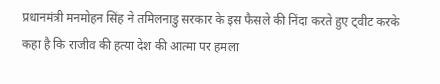प्रधानमंत्री मनमोहन सिंह ने तमिलनाडु सरकार के इस फैसले की निंदा करते हुए ट्वीट करके कहा है कि राजीव की हत्या देश की आत्मा पर हमला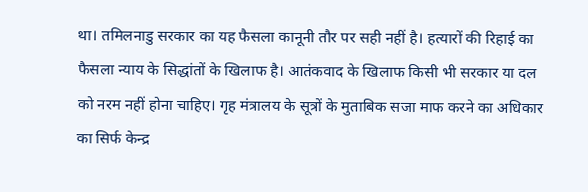था। तमिलनाडु सरकार का यह फैसला कानूनी तौर पर सही नहीं है। हत्यारों की रिहाई का फैसला न्याय के सिद्धांतों के खिलाफ है। आतंकवाद के खिलाफ किसी भी सरकार या दल को नरम नहीं होना चाहिए। गृह मंत्रालय के सूत्रों के मुताबिक सजा माफ करने का अधिकार का सिर्फ केन्द्र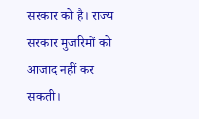सरकार को है। राज्य सरकार मुजरिमों को आजाद नहीं कर सकती।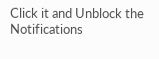Click it and Unblock the Notifications